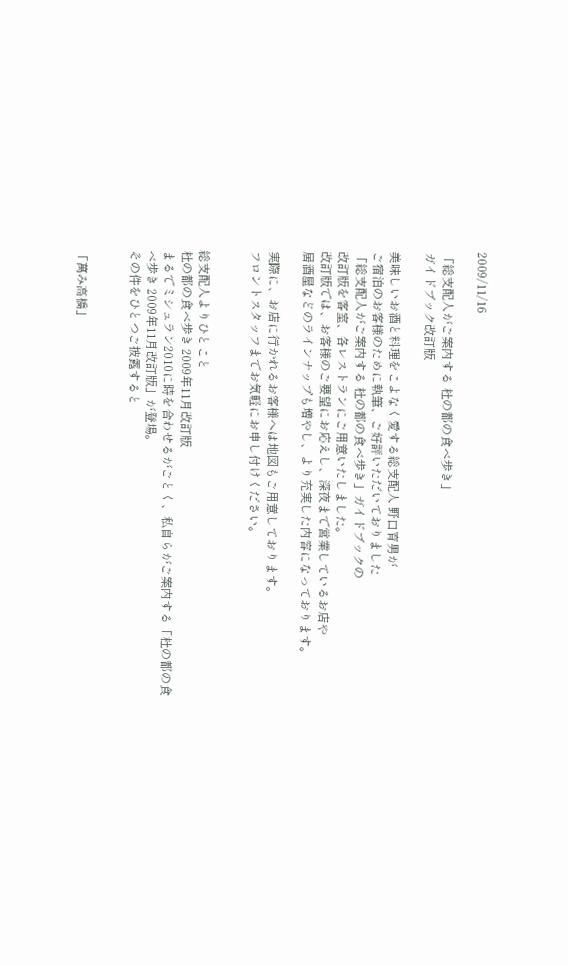2009/11/16

「総支配人がご案内する 杜の都の食べ歩き」
ガイドブック改訂版

美味しいお酒と料理をこよなく愛する総支配人 野口育男が
ご宿泊のお客様のために執筆、ご好評いただいておりました
「総支配人がご案内する 杜の都の食べ歩き」ガイドブックの
改訂版を客室、各レストランにご用意いたしました。
改訂版では、お客様のご要望にお応えし、深夜まで営業しているお店や
居酒屋などのラインナップも増やし、より充実した内容になっております。

実際に、お店に行かれるお客様へは地図もご用意しております。
フロントスタッフまでお気軽にお申し付けください。


総支配人よりひとこと
杜の都の食べ歩き 2009年11月改訂版
まるでミシュラン2010に時を合わせるがごとく、私自らがご案内する「杜の都の食べ歩き 2009年11月改訂版」が登場。
その件をひとつご披露すると


「萬み高橋」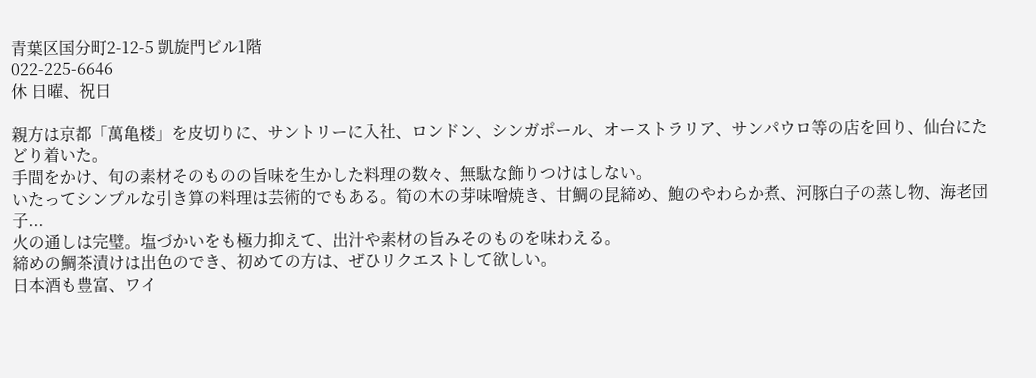青葉区国分町2-12-5 凱旋門ビル1階
022-225-6646
休 日曜、祝日

親方は京都「萬亀楼」を皮切りに、サントリーに入社、ロンドン、シンガポール、オーストラリア、サンパウロ等の店を回り、仙台にたどり着いた。
手間をかけ、旬の素材そのものの旨味を生かした料理の数々、無駄な飾りつけはしない。
いたってシンプルな引き算の料理は芸術的でもある。筍の木の芽味噌焼き、甘鯛の昆締め、鮑のやわらか煮、河豚白子の蒸し物、海老団子...
火の通しは完璧。塩づかいをも極力抑えて、出汁や素材の旨みそのものを味わえる。
締めの鯛茶漬けは出色のでき、初めての方は、ぜひリクエストして欲しい。
日本酒も豊富、ワイ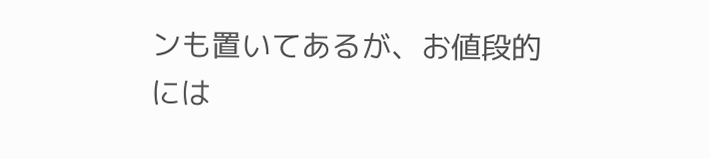ンも置いてあるが、お値段的には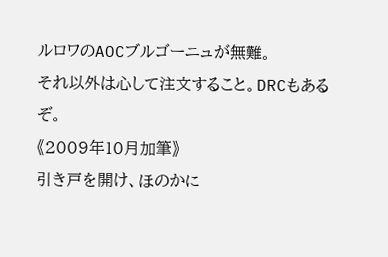ルロワのAOCブルゴーニュが無難。
それ以外は心して注文すること。DRCもあるぞ。
《2009年10月加筆》
引き戸を開け、ほのかに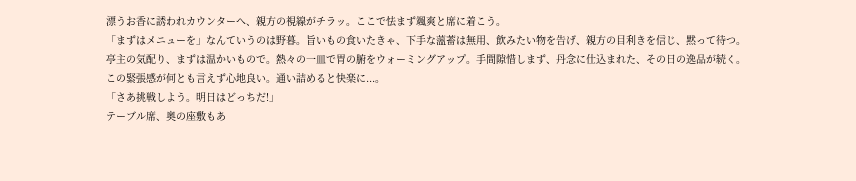漂うお香に誘われカウンターへ、親方の視線がチラッ。ここで怯まず颯爽と席に着こう。
「まずはメニューを」なんていうのは野暮。旨いもの食いたきゃ、下手な薀蓄は無用、飲みたい物を告げ、親方の目利きを信じ、黙って待つ。
亭主の気配り、まずは温かいもので。熱々の一皿で胃の腑をウォーミングアップ。手間隙惜しまず、丹念に仕込まれた、その日の逸品が続く。
この緊張感が何とも言えず心地良い。通い詰めると快楽に...。
「さあ挑戦しよう。明日はどっちだ!」
テーブル席、奥の座敷もあ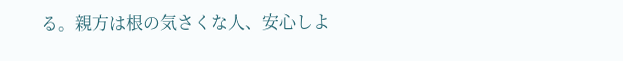る。親方は根の気さくな人、安心しよ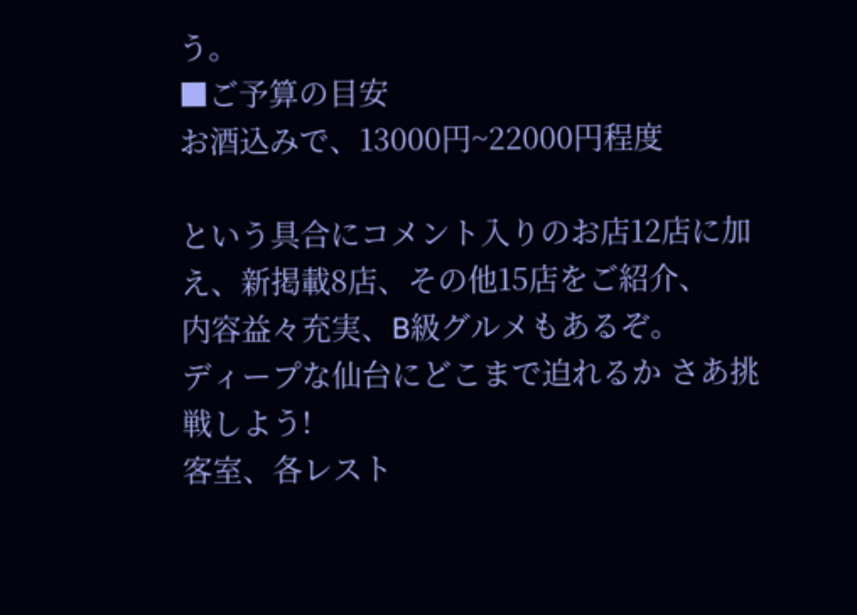う。
■ご予算の目安
お酒込みで、13000円~22000円程度

という具合にコメント入りのお店12店に加え、新掲載8店、その他15店をご紹介、
内容益々充実、B級グルメもあるぞ。
ディープな仙台にどこまで迫れるか さあ挑戦しよう!
客室、各レスト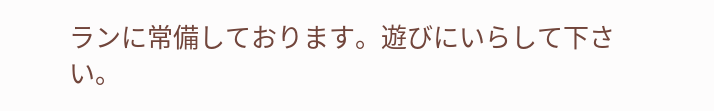ランに常備しております。遊びにいらして下さい。